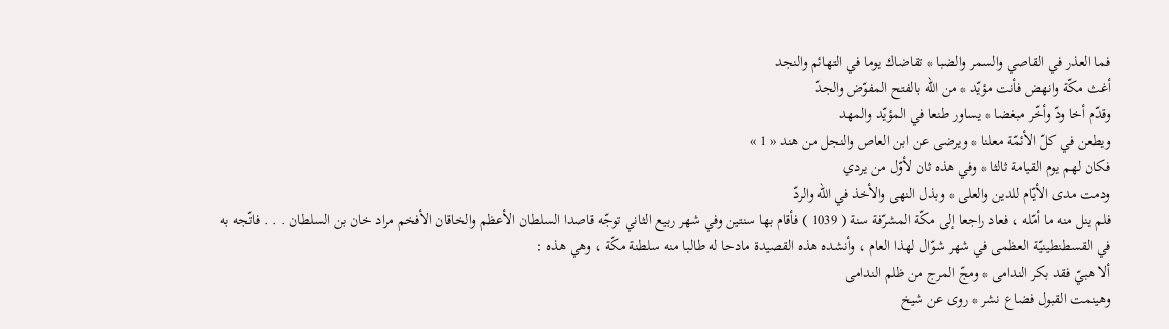فما العذر في القاصي والسمر والضبا * تقاضاك يوما في التهائم والنجد
أغث مكّة وانهض فأنت مؤيّد * من اللّه بالفتح المفوّض والجدّ
وقدّم أخا ودّ وأخّر مبغضا * يساور طنعا في المؤيّد والمهد
ويطعن في كلّ الأئمّة معلنا * ويرضى عن ابن العاص والنجل من هند « 1 »
فكان لهم يوم القيامة ثالثا * وفي هذه ثان لأوّل من يردي
ودمت مدى الأيّام للدين والعلى * وبذل النهى والأخذ في اللّه والردّ
فلم ينل منه ما أمّله ، فعاد راجعا إلى مكّة المشرّفة سنة ( 1039 ) فأقام بها سنتين وفي شهر ربيع الثاني توجّه قاصدا السلطان الأعظم والخاقان الأفخم مراد خان بن السلطان . . . فاتّجه به في القسطنطينيّة العظمى في شهر شوّال لهذا العام ، وأنشده هذه القصيدة مادحا له طالبا منه سلطنة مكّة ، وهي هذه :
ألا هبيّ فقد بكر الندامى * ومجّ المرج من ظلم الندامى
وهينمت القبول فضاع نشر * روى عن شيخ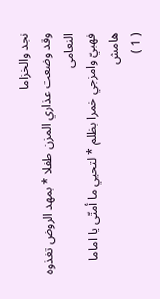نجد والخزاما
وقد وضعت عذاري المزن طفلا * بمهد الروض تغذوه النعامى
فهبيّ وامزجي خمرا بظلم * لتحيي ما أمتّى يا اماما
هامش
( 1 )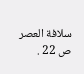سلافة العصر ص 22 .